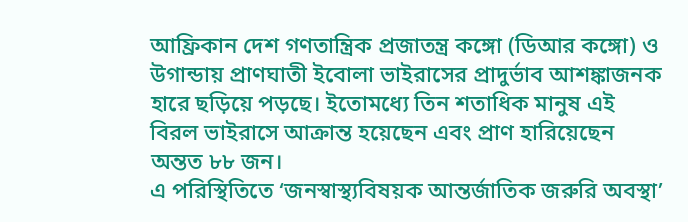আফ্রিকান দেশ গণতান্ত্রিক প্রজাতন্ত্র কঙ্গো (ডিআর কঙ্গো) ও উগান্ডায় প্রাণঘাতী ইবোলা ভাইরাসের প্রাদুর্ভাব আশঙ্কাজনক হারে ছড়িয়ে পড়ছে। ইতোমধ্যে তিন শতাধিক মানুষ এই বিরল ভাইরাসে আক্রান্ত হয়েছেন এবং প্রাণ হারিয়েছেন অন্তত ৮৮ জন।
এ পরিস্থিতিতে ‘জনস্বাস্থ্যবিষয়ক আন্তর্জাতিক জরুরি অবস্থা’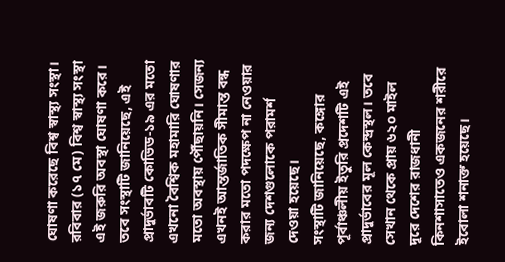ঘোষণা করেছে বিশ্ব স্বাস্থ্য সংস্থা।
রবিবার (১৭ মে) বিশ্ব স্বাস্থ্য সংস্থা এই জরুরি অবস্থা ঘোষণা করে। তবে সংস্থাটি জানিয়েছে, এই প্রাদুর্ভাবটি কোভিড-১৯ এর মতো এখনো বৈশ্বিক মহামারি ঘোষণার মতো অবস্থায় পৌঁছায়নি। সেজন্য এখনই আন্তর্জাতিক সীমান্ত বন্ধ করার মতো পদক্ষেপ না নেওয়ার জন্য দেশগুলোকে পরামর্শ দেওয়া হয়েছে।
সংস্থাটি জানিয়েছে, কঙ্গোর পূর্বাঞ্চলীয় ইতুরি প্রদেশটি এই প্রাদুর্ভাবের মূল কেন্দ্রস্থল। তবে সেখান থেকে প্রায় ৬২০ মাইল দূরে দেশের রাজধানী কিনশাসাতেও একজনের শরীরে ইবোলা শনাক্ত হয়েছে।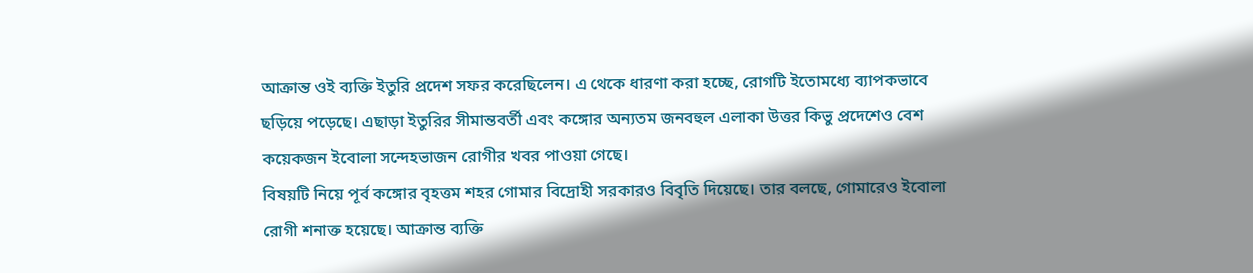আক্রান্ত ওই ব্যক্তি ইতুরি প্রদেশ সফর করেছিলেন। এ থেকে ধারণা করা হচ্ছে, রোগটি ইতোমধ্যে ব্যাপকভাবে ছড়িয়ে পড়েছে। এছাড়া ইতুরির সীমান্তবর্তী এবং কঙ্গোর অন্যতম জনবহুল এলাকা উত্তর কিভু প্রদেশেও বেশ কয়েকজন ইবোলা সন্দেহভাজন রোগীর খবর পাওয়া গেছে।
বিষয়টি নিয়ে পূর্ব কঙ্গোর বৃহত্তম শহর গোমার বিদ্রোহী সরকারও বিবৃতি দিয়েছে। তার বলছে, গোমারেও ইবোলা রোগী শনাক্ত হয়েছে। আক্রান্ত ব্যক্তি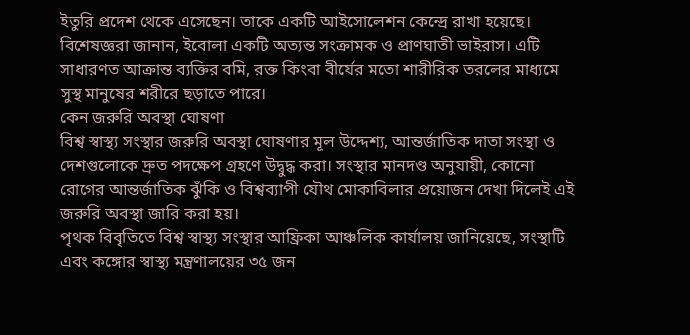ইতুরি প্রদেশ থেকে এসেছেন। তাকে একটি আইসোলেশন কেন্দ্রে রাখা হয়েছে।
বিশেষজ্ঞরা জানান, ইবোলা একটি অত্যন্ত সংক্রামক ও প্রাণঘাতী ভাইরাস। এটি সাধারণত আক্রান্ত ব্যক্তির বমি, রক্ত কিংবা বীর্যের মতো শারীরিক তরলের মাধ্যমে সুস্থ মানুষের শরীরে ছড়াতে পারে।
কেন জরুরি অবস্থা ঘোষণা
বিশ্ব স্বাস্থ্য সংস্থার জরুরি অবস্থা ঘোষণার মূল উদ্দেশ্য, আন্তর্জাতিক দাতা সংস্থা ও দেশগুলোকে দ্রুত পদক্ষেপ গ্রহণে উদ্বুদ্ধ করা। সংস্থার মানদণ্ড অনুযায়ী, কোনো রোগের আন্তর্জাতিক ঝুঁকি ও বিশ্বব্যাপী যৌথ মোকাবিলার প্রয়োজন দেখা দিলেই এই জরুরি অবস্থা জারি করা হয়।
পৃথক বিবৃতিতে বিশ্ব স্বাস্থ্য সংস্থার আফ্রিকা আঞ্চলিক কার্যালয় জানিয়েছে, সংস্থাটি এবং কঙ্গোর স্বাস্থ্য মন্ত্রণালয়ের ৩৫ জন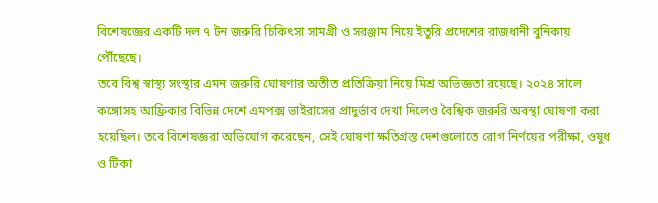বিশেষজ্ঞের একটি দল ৭ টন জরুরি চিকিৎসা সামগ্রী ও সরঞ্জাম নিয়ে ইতুরি প্রদেশের রাজধানী বুনিকায় পৌঁছেছে।
তবে বিশ্ব স্বাস্থ্য সংস্থার এমন জরুরি ঘোষণার অতীত প্রতিক্রিয়া নিয়ে মিশ্র অভিজ্ঞতা রয়েছে। ২০২৪ সালে কঙ্গোসহ আফ্রিকার বিভিন্ন দেশে এমপক্স ভাইরাসের প্রাদুর্ভাব দেখা দিলেও বৈশ্বিক জরুরি অবস্থা ঘোষণা করা হয়েছিল। তবে বিশেষজ্ঞরা অভিযোগ করেছেন, সেই ঘোষণা ক্ষতিগ্রস্ত দেশগুলোতে রোগ নির্ণয়ের পরীক্ষা, ওষুধ ও টিকা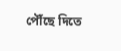পৌঁছে দিতে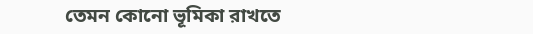তেমন কোনো ভূমিকা রাখতে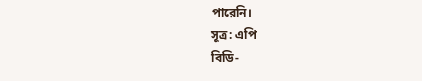পারেনি।
সূত্র: এপি
বিডি-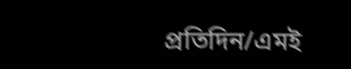প্রতিদিন/এমই